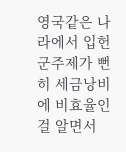영국같은 나라에서 입헌군주제가 뻔히 세금낭비에 비효율인걸 알면서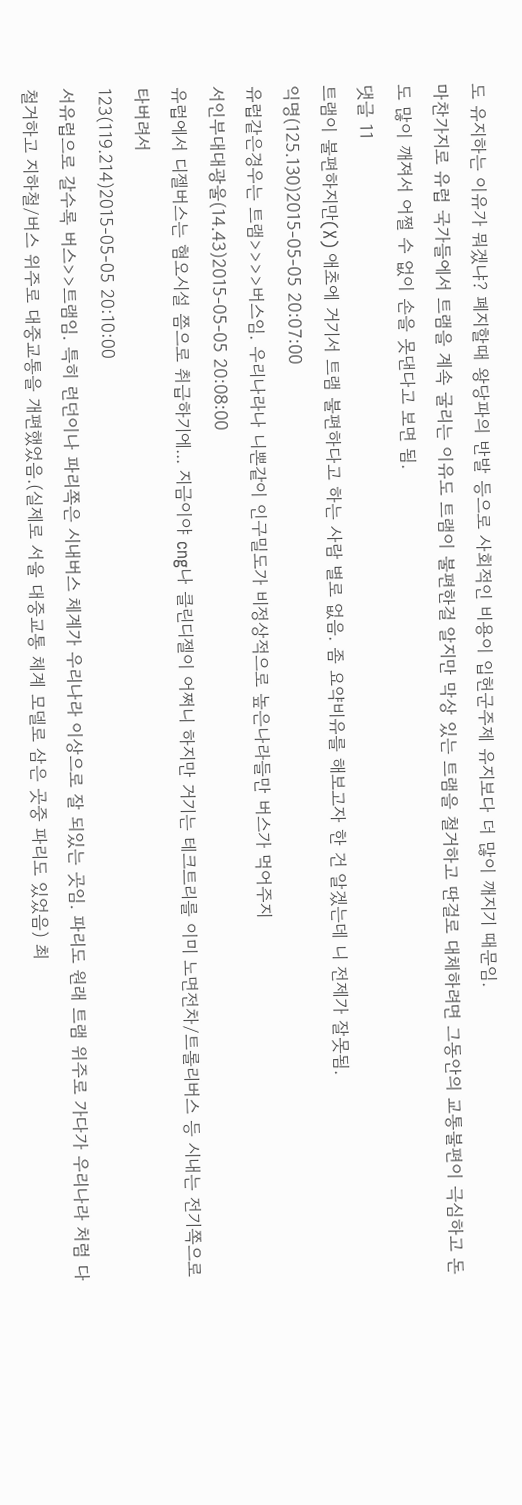도 유지하는 이유가 뭐겠냐? 폐지할때 왕당파의 반발 등으로 사회적인 비용이 입헌군주제 유지보다 더 많이 깨지기 때문임.
마찬가지로 유럽 국가들에서 트램을 계속 굴리는 이유도 트램이 불편한걸 알지만 막상 있는 트램을 철거하고 딴걸로 대체하려면 그동안의 교통불편이 극심하고 돈도 많이 깨져서 어쩔 수 없이 손을 못댄다고 보면 됨.
댓글 11
트램이 불편하지만(X) 애초에 거기서 트램 불편하다고 하는 사람 별로 없음. 좀 요약비유를 해보고자 한 건 알겠는데 니 전제가 잘못됨.
익명(125.130)2015-05-05 20:07:00
유럽같은경우는 트램>>>>버스임. 우리나라나 니뽄같이 인구밀도가 비정상적으로 높은나라들만 버스가 먹어주지
서인부대대광울(14.43)2015-05-05 20:08:00
유럽에서 디젤버스는 혐오시설 쯤으로 취급하기에... 지금이야 cng나 클린디젤이 어쩌니 하지만 거기는 테크트리를 이미 노면전차/트롤리버스 등 시내는 전기쪽으로 타버려서
123(119.214)2015-05-05 20:10:00
서유럽으로 갈수록 버스>>트램임. 특히 런던이나 파리쪽은 시내버스 체계가 우리나라 이상으로 잘 되있는 곳임. 파리도 원래 트램 위주로 가다가 우리나라 처럼 다 철거하고 지하철/버스 위주로 대중교통을 개편했었음.(실제로 서울 대중교통 체계 모델로 삼은 곳중 파리도 있었음) 최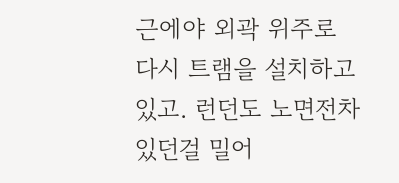근에야 외곽 위주로 다시 트램을 설치하고 있고. 런던도 노면전차 있던걸 밀어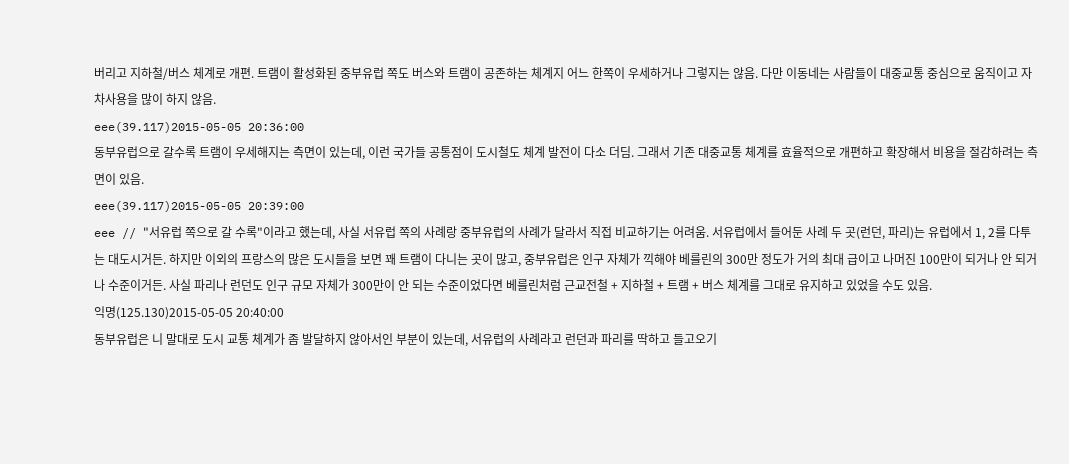버리고 지하철/버스 체계로 개편. 트램이 활성화된 중부유럽 쪽도 버스와 트램이 공존하는 체계지 어느 한쪽이 우세하거나 그렇지는 않음. 다만 이동네는 사람들이 대중교통 중심으로 움직이고 자차사용을 많이 하지 않음.
eee(39.117)2015-05-05 20:36:00
동부유럽으로 갈수록 트램이 우세해지는 측면이 있는데, 이런 국가들 공통점이 도시철도 체계 발전이 다소 더딤. 그래서 기존 대중교통 체계를 효율적으로 개편하고 확장해서 비용을 절감하려는 측면이 있음.
eee(39.117)2015-05-05 20:39:00
eee // "서유럽 쪽으로 갈 수록"이라고 했는데, 사실 서유럽 쪽의 사례랑 중부유럽의 사례가 달라서 직접 비교하기는 어려움. 서유럽에서 들어둔 사례 두 곳(런던, 파리)는 유럽에서 1, 2를 다투는 대도시거든. 하지만 이외의 프랑스의 많은 도시들을 보면 꽤 트램이 다니는 곳이 많고, 중부유럽은 인구 자체가 끽해야 베를린의 300만 정도가 거의 최대 급이고 나머진 100만이 되거나 안 되거나 수준이거든. 사실 파리나 런던도 인구 규모 자체가 300만이 안 되는 수준이었다면 베를린처럼 근교전철 + 지하철 + 트램 + 버스 체계를 그대로 유지하고 있었을 수도 있음.
익명(125.130)2015-05-05 20:40:00
동부유럽은 니 말대로 도시 교통 체계가 좀 발달하지 않아서인 부분이 있는데, 서유럽의 사례라고 런던과 파리를 딱하고 들고오기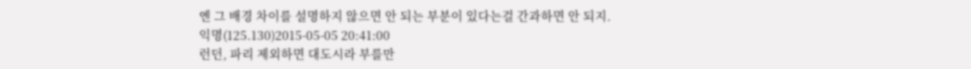엔 그 배경 차이를 설명하지 않으면 안 되는 부분이 있다는걸 간과하면 안 되지.
익명(125.130)2015-05-05 20:41:00
런던, 파리 제외하면 대도시라 부를만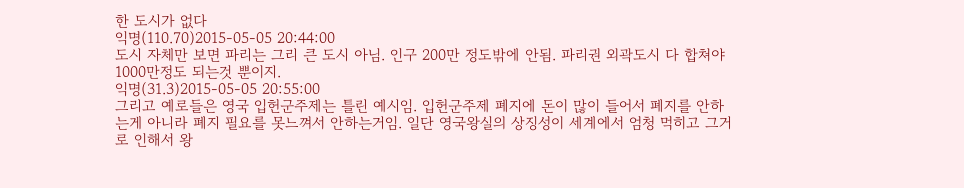한 도시가 없다
익명(110.70)2015-05-05 20:44:00
도시 자체만 보면 파리는 그리 큰 도시 아님. 인구 200만 정도밖에 안됨. 파리권 외곽도시 다 합쳐야 1000만정도 되는것 뿐이지.
익명(31.3)2015-05-05 20:55:00
그리고 예로들은 영국 입헌군주제는 틀린 예시임. 입헌군주제 폐지에 돈이 많이 들어서 폐지를 안하는게 아니라 폐지 필요를 못느껴서 안하는거임. 일단 영국왕실의 상징성이 세계에서 엄청 먹히고 그거로 인해서 왕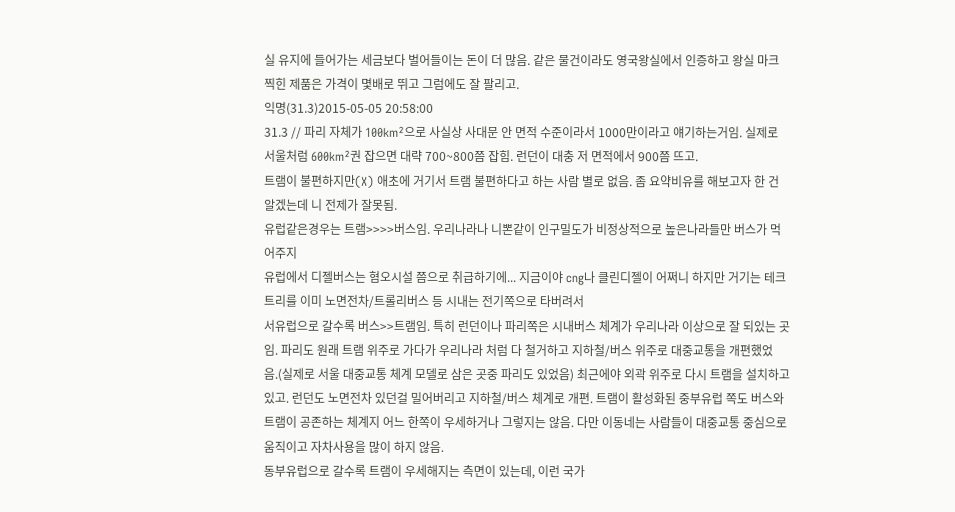실 유지에 들어가는 세금보다 벌어들이는 돈이 더 많음. 같은 물건이라도 영국왕실에서 인증하고 왕실 마크 찍힌 제품은 가격이 몇배로 뛰고 그럼에도 잘 팔리고.
익명(31.3)2015-05-05 20:58:00
31.3 // 파리 자체가 100km²으로 사실상 사대문 안 면적 수준이라서 1000만이라고 얘기하는거임. 실제로 서울처럼 600km²권 잡으면 대략 700~800쯤 잡힘. 런던이 대충 저 면적에서 900쯤 뜨고.
트램이 불편하지만(X) 애초에 거기서 트램 불편하다고 하는 사람 별로 없음. 좀 요약비유를 해보고자 한 건 알겠는데 니 전제가 잘못됨.
유럽같은경우는 트램>>>>버스임. 우리나라나 니뽄같이 인구밀도가 비정상적으로 높은나라들만 버스가 먹어주지
유럽에서 디젤버스는 혐오시설 쯤으로 취급하기에... 지금이야 cng나 클린디젤이 어쩌니 하지만 거기는 테크트리를 이미 노면전차/트롤리버스 등 시내는 전기쪽으로 타버려서
서유럽으로 갈수록 버스>>트램임. 특히 런던이나 파리쪽은 시내버스 체계가 우리나라 이상으로 잘 되있는 곳임. 파리도 원래 트램 위주로 가다가 우리나라 처럼 다 철거하고 지하철/버스 위주로 대중교통을 개편했었음.(실제로 서울 대중교통 체계 모델로 삼은 곳중 파리도 있었음) 최근에야 외곽 위주로 다시 트램을 설치하고 있고. 런던도 노면전차 있던걸 밀어버리고 지하철/버스 체계로 개편. 트램이 활성화된 중부유럽 쪽도 버스와 트램이 공존하는 체계지 어느 한쪽이 우세하거나 그렇지는 않음. 다만 이동네는 사람들이 대중교통 중심으로 움직이고 자차사용을 많이 하지 않음.
동부유럽으로 갈수록 트램이 우세해지는 측면이 있는데, 이런 국가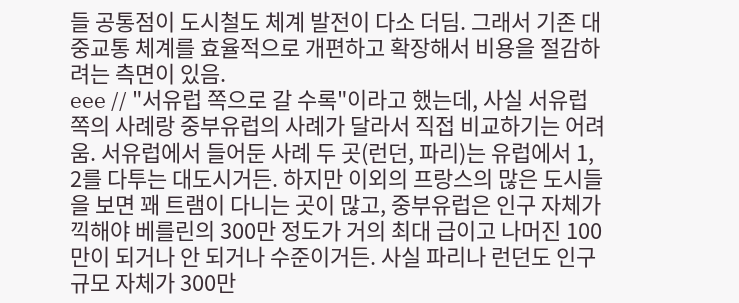들 공통점이 도시철도 체계 발전이 다소 더딤. 그래서 기존 대중교통 체계를 효율적으로 개편하고 확장해서 비용을 절감하려는 측면이 있음.
eee // "서유럽 쪽으로 갈 수록"이라고 했는데, 사실 서유럽 쪽의 사례랑 중부유럽의 사례가 달라서 직접 비교하기는 어려움. 서유럽에서 들어둔 사례 두 곳(런던, 파리)는 유럽에서 1, 2를 다투는 대도시거든. 하지만 이외의 프랑스의 많은 도시들을 보면 꽤 트램이 다니는 곳이 많고, 중부유럽은 인구 자체가 끽해야 베를린의 300만 정도가 거의 최대 급이고 나머진 100만이 되거나 안 되거나 수준이거든. 사실 파리나 런던도 인구 규모 자체가 300만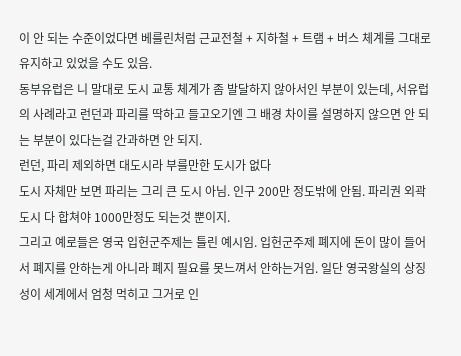이 안 되는 수준이었다면 베를린처럼 근교전철 + 지하철 + 트램 + 버스 체계를 그대로 유지하고 있었을 수도 있음.
동부유럽은 니 말대로 도시 교통 체계가 좀 발달하지 않아서인 부분이 있는데, 서유럽의 사례라고 런던과 파리를 딱하고 들고오기엔 그 배경 차이를 설명하지 않으면 안 되는 부분이 있다는걸 간과하면 안 되지.
런던, 파리 제외하면 대도시라 부를만한 도시가 없다
도시 자체만 보면 파리는 그리 큰 도시 아님. 인구 200만 정도밖에 안됨. 파리권 외곽도시 다 합쳐야 1000만정도 되는것 뿐이지.
그리고 예로들은 영국 입헌군주제는 틀린 예시임. 입헌군주제 폐지에 돈이 많이 들어서 폐지를 안하는게 아니라 폐지 필요를 못느껴서 안하는거임. 일단 영국왕실의 상징성이 세계에서 엄청 먹히고 그거로 인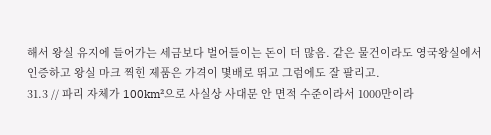해서 왕실 유지에 들어가는 세금보다 벌어들이는 돈이 더 많음. 같은 물건이라도 영국왕실에서 인증하고 왕실 마크 찍힌 제품은 가격이 몇배로 뛰고 그럼에도 잘 팔리고.
31.3 // 파리 자체가 100km²으로 사실상 사대문 안 면적 수준이라서 1000만이라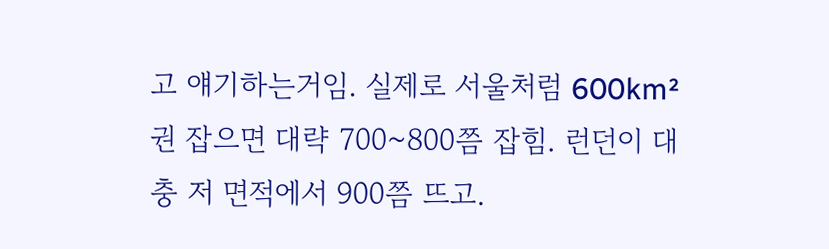고 얘기하는거임. 실제로 서울처럼 600km²권 잡으면 대략 700~800쯤 잡힘. 런던이 대충 저 면적에서 900쯤 뜨고.